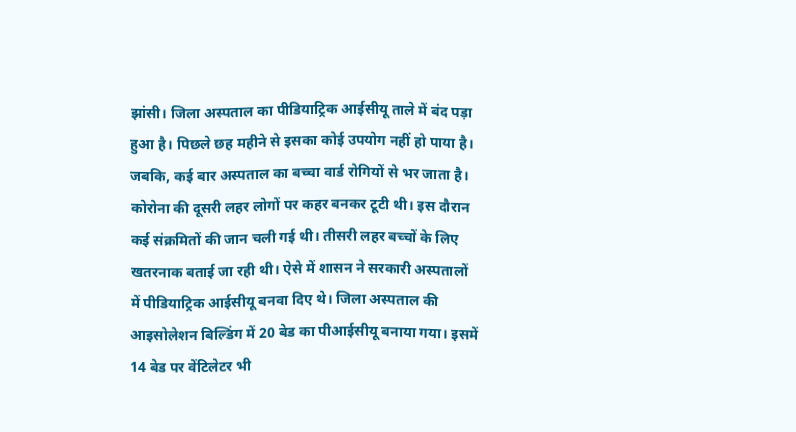झांसी। जिला अस्पताल का पीडियाट्रिक आईसीयू ताले में बंद पड़ा हुआ है। पिछले छह महीने से इसका कोई उपयोग नहीं हो पाया है। जबकि, कई बार अस्पताल का बच्चा वार्ड रोगियों से भर जाता है।
कोरोना की दूसरी लहर लोगों पर कहर बनकर टूटी थी। इस दौरान कई संक्रमितों की जान चली गई थी। तीसरी लहर बच्चों के लिए खतरनाक बताई जा रही थी। ऐसे में शासन ने सरकारी अस्पतालों में पीडियाट्रिक आईसीयू बनवा दिए थे। जिला अस्पताल की आइसोलेशन बिल्डिंग में 20 बेड का पीआईसीयू बनाया गया। इसमें 14 बेड पर वेंटिलेटर भी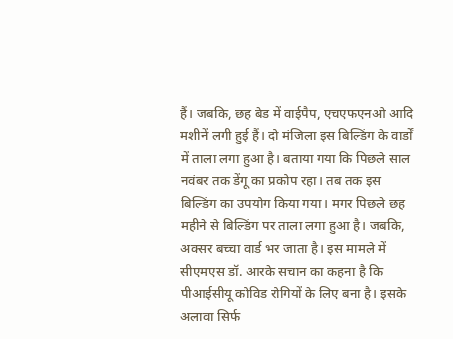हैं। जबकि, छह बेड में वाईपैप, एचएफएनओ आदि मशीनें लगी हुई हैं। दो मंजिला इस बिल्डिंग के वार्डों में ताला लगा हुआ है। बताया गया कि पिछले साल नवंबर तक डेंगू का प्रकोप रहा। तब तक इस बिल्डिंग का उपयोग किया गया। मगर पिछले छह महीने से बिल्डिंग पर ताला लगा हुआ है। जबकि, अक्सर बच्चा वार्ड भर जाता है। इस मामले में सीएमएस डॉ. आरके सचान का कहना है कि पीआईसीयू कोविड रोगियों के लिए बना है। इसके अलावा सिर्फ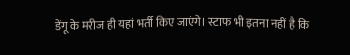डेंगू के मरीज ही यहां भर्ती किए जाएंगे। स्टाफ भी इतना नहीं है कि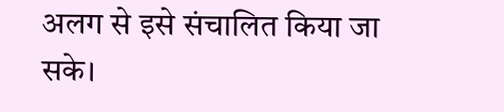अलग से इसे संचालित किया जा सके।